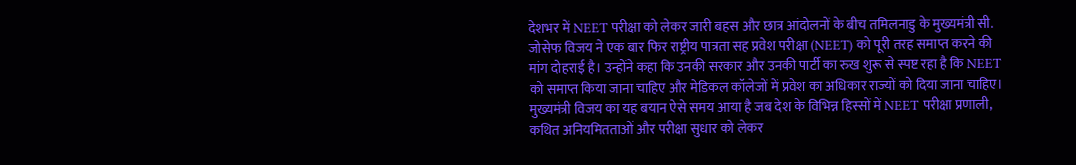देशभर में NEET परीक्षा को लेकर जारी बहस और छात्र आंदोलनों के बीच तमिलनाडु के मुख्यमंत्री सी. जोसेफ विजय ने एक बार फिर राष्ट्रीय पात्रता सह प्रवेश परीक्षा (NEET) को पूरी तरह समाप्त करने की मांग दोहराई है। उन्होंने कहा कि उनकी सरकार और उनकी पार्टी का रुख शुरू से स्पष्ट रहा है कि NEET को समाप्त किया जाना चाहिए और मेडिकल कॉलेजों में प्रवेश का अधिकार राज्यों को दिया जाना चाहिए।
मुख्यमंत्री विजय का यह बयान ऐसे समय आया है जब देश के विभिन्न हिस्सों में NEET परीक्षा प्रणाली, कथित अनियमितताओं और परीक्षा सुधार को लेकर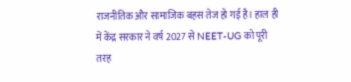राजनीतिक और सामाजिक बहस तेज हो गई है। हाल ही में केंद्र सरकार ने वर्ष 2027 से NEET-UG को पूरी तरह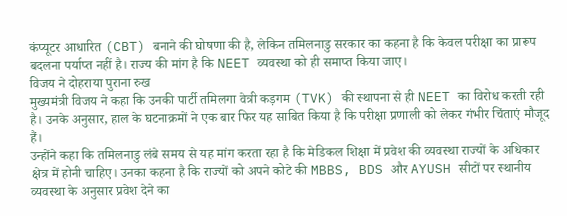कंप्यूटर आधारित (CBT) बनाने की घोषणा की है, लेकिन तमिलनाडु सरकार का कहना है कि केवल परीक्षा का प्रारूप बदलना पर्याप्त नहीं है। राज्य की मांग है कि NEET व्यवस्था को ही समाप्त किया जाए।
विजय ने दोहराया पुराना रुख
मुख्यमंत्री विजय ने कहा कि उनकी पार्टी तमिलगा वेत्री कड़गम (TVK) की स्थापना से ही NEET का विरोध करती रही है। उनके अनुसार, हाल के घटनाक्रमों ने एक बार फिर यह साबित किया है कि परीक्षा प्रणाली को लेकर गंभीर चिंताएं मौजूद हैं।
उन्होंने कहा कि तमिलनाडु लंबे समय से यह मांग करता रहा है कि मेडिकल शिक्षा में प्रवेश की व्यवस्था राज्यों के अधिकार क्षेत्र में होनी चाहिए। उनका कहना है कि राज्यों को अपने कोटे की MBBS, BDS और AYUSH सीटों पर स्थानीय व्यवस्था के अनुसार प्रवेश देने का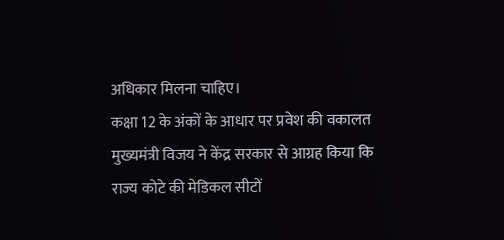अधिकार मिलना चाहिए।
कक्षा 12 के अंकों के आधार पर प्रवेश की वकालत
मुख्यमंत्री विजय ने केंद्र सरकार से आग्रह किया कि राज्य कोटे की मेडिकल सीटों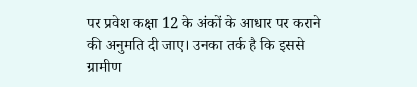पर प्रवेश कक्षा 12 के अंकों के आधार पर कराने की अनुमति दी जाए। उनका तर्क है कि इससे ग्रामीण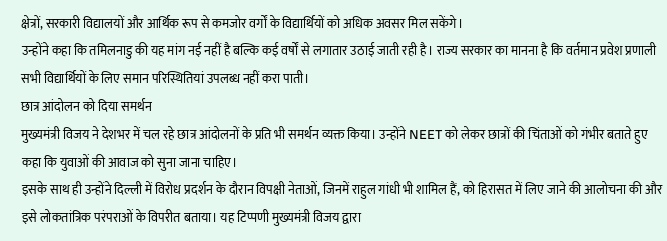क्षेत्रों, सरकारी विद्यालयों और आर्थिक रूप से कमजोर वर्गों के विद्यार्थियों को अधिक अवसर मिल सकेंगे।
उन्होंने कहा कि तमिलनाडु की यह मांग नई नहीं है बल्कि कई वर्षों से लगातार उठाई जाती रही है। राज्य सरकार का मानना है कि वर्तमान प्रवेश प्रणाली सभी विद्यार्थियों के लिए समान परिस्थितियां उपलब्ध नहीं करा पाती।
छात्र आंदोलन को दिया समर्थन
मुख्यमंत्री विजय ने देशभर में चल रहे छात्र आंदोलनों के प्रति भी समर्थन व्यक्त किया। उन्होंने NEET को लेकर छात्रों की चिंताओं को गंभीर बताते हुए कहा कि युवाओं की आवाज को सुना जाना चाहिए।
इसके साथ ही उन्होंने दिल्ली में विरोध प्रदर्शन के दौरान विपक्षी नेताओं, जिनमें राहुल गांधी भी शामिल हैं, को हिरासत में लिए जाने की आलोचना की और इसे लोकतांत्रिक परंपराओं के विपरीत बताया। यह टिप्पणी मुख्यमंत्री विजय द्वारा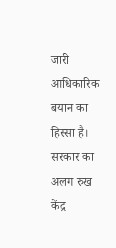जारी आधिकारिक बयान का हिस्सा है।
सरकार का अलग रुख
केंद्र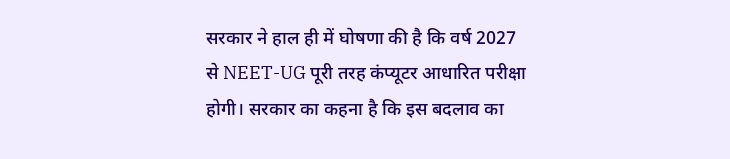सरकार ने हाल ही में घोषणा की है कि वर्ष 2027 से NEET-UG पूरी तरह कंप्यूटर आधारित परीक्षा होगी। सरकार का कहना है कि इस बदलाव का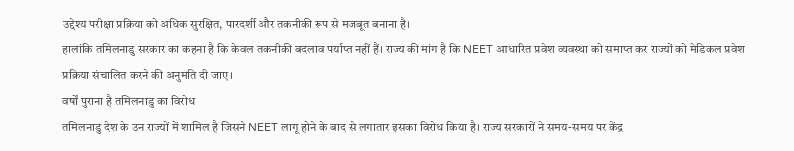उद्देश्य परीक्षा प्रक्रिया को अधिक सुरक्षित, पारदर्शी और तकनीकी रूप से मजबूत बनाना है।
हालांकि तमिलनाडु सरकार का कहना है कि केवल तकनीकी बदलाव पर्याप्त नहीं हैं। राज्य की मांग है कि NEET आधारित प्रवेश व्यवस्था को समाप्त कर राज्यों को मेडिकल प्रवेश प्रक्रिया संचालित करने की अनुमति दी जाए।
वर्षों पुराना है तमिलनाडु का विरोध
तमिलनाडु देश के उन राज्यों में शामिल है जिसने NEET लागू होने के बाद से लगातार इसका विरोध किया है। राज्य सरकारों ने समय-समय पर केंद्र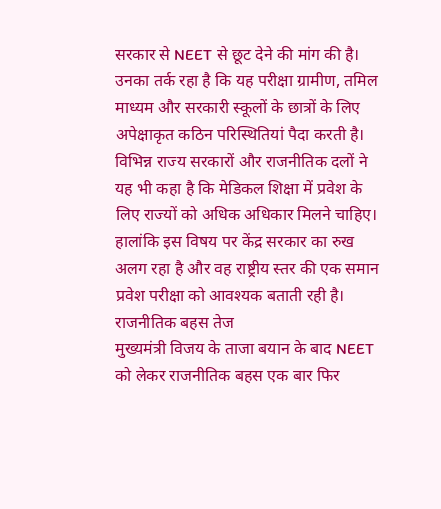सरकार से NEET से छूट देने की मांग की है। उनका तर्क रहा है कि यह परीक्षा ग्रामीण, तमिल माध्यम और सरकारी स्कूलों के छात्रों के लिए अपेक्षाकृत कठिन परिस्थितियां पैदा करती है।
विभिन्न राज्य सरकारों और राजनीतिक दलों ने यह भी कहा है कि मेडिकल शिक्षा में प्रवेश के लिए राज्यों को अधिक अधिकार मिलने चाहिए। हालांकि इस विषय पर केंद्र सरकार का रुख अलग रहा है और वह राष्ट्रीय स्तर की एक समान प्रवेश परीक्षा को आवश्यक बताती रही है।
राजनीतिक बहस तेज
मुख्यमंत्री विजय के ताजा बयान के बाद NEET को लेकर राजनीतिक बहस एक बार फिर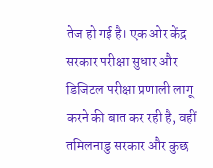तेज हो गई है। एक ओर केंद्र सरकार परीक्षा सुधार और डिजिटल परीक्षा प्रणाली लागू करने की बात कर रही है, वहीं तमिलनाडु सरकार और कुछ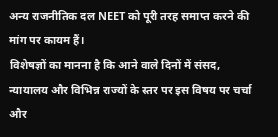अन्य राजनीतिक दल NEET को पूरी तरह समाप्त करने की मांग पर कायम हैं।
विशेषज्ञों का मानना है कि आने वाले दिनों में संसद, न्यायालय और विभिन्न राज्यों के स्तर पर इस विषय पर चर्चा और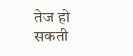तेज हो सकती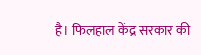है। फिलहाल केंद्र सरकार की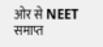ओर से NEET समाप्त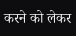करने को लेकर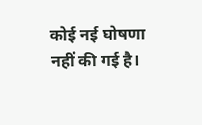कोई नई घोषणा नहीं की गई है।